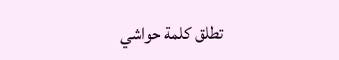تطلق كلمة حواشي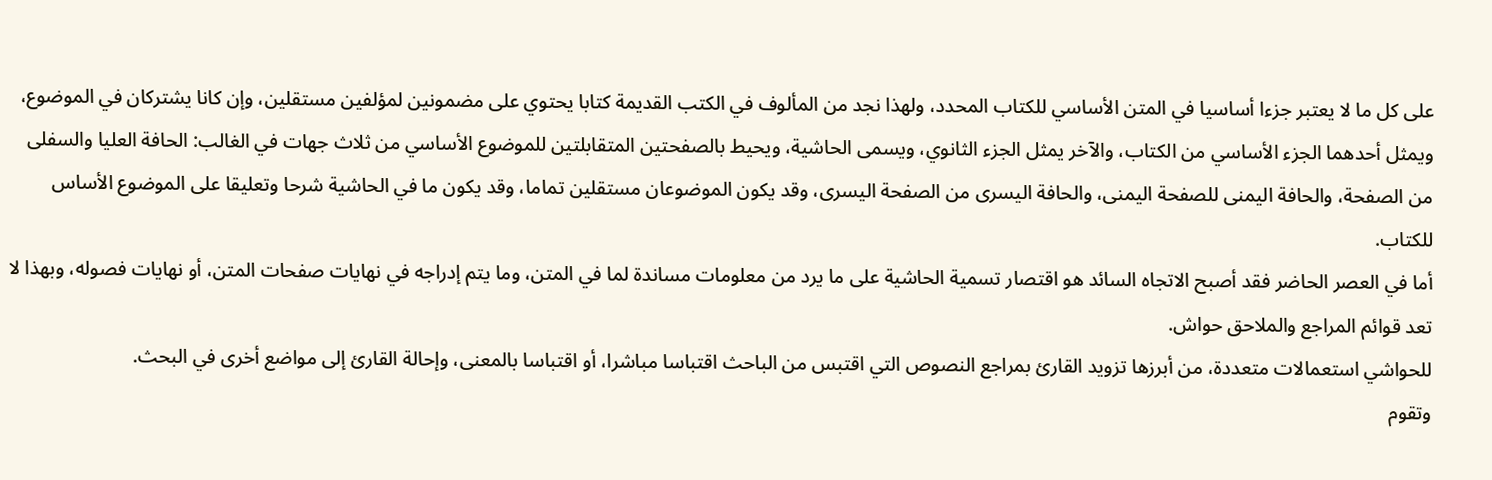على كل ما لا يعتبر جزءا أساسيا في المتن الأساسي للكتاب المحدد، ولهذا نجد من المألوف في الكتب القديمة كتابا يحتوي على مضمونين لمؤلفين مستقلين، وإن كانا يشتركان في الموضوع، ويمثل أحدهما الجزء الأساسي من الكتاب، والآخر يمثل الجزء الثانوي، ويسمى الحاشية، ويحيط بالصفحتين المتقابلتين للموضوع الأساسي من ثلاث جهات في الغالب: الحافة العليا والسفلى من الصفحة، والحافة اليمنى للصفحة اليمنى، والحافة اليسرى من الصفحة اليسرى، وقد يكون الموضوعان مستقلين تماما، وقد يكون ما في الحاشية شرحا وتعليقا على الموضوع الأساس للكتاب.
أما في العصر الحاضر فقد أصبح الاتجاه السائد هو اقتصار تسمية الحاشية على ما يرد من معلومات مساندة لما في المتن، وما يتم إدراجه في نهايات صفحات المتن، أو نهايات فصوله، وبهذا لا تعد قوائم المراجع والملاحق حواش.
للحواشي استعمالات متعددة، من أبرزها تزويد القارئ بمراجع النصوص التي اقتبس من الباحث اقتباسا مباشرا، أو اقتباسا بالمعنى، وإحالة القارئ إلى مواضع أخرى في البحث.
وتقوم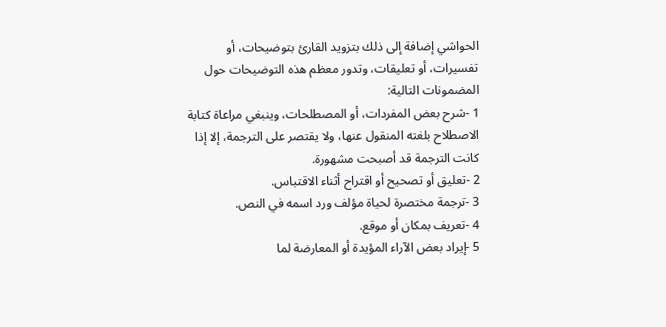الحواشي إضافة إلى ذلك بتزويد القارئ بتوضيحات، أو تفسيرات، أو تعليقات، وتدور معظم هذه التوضيحات حول المضمونات التالية:
1 -شرح بعض المفردات، أو المصطلحات، وينبغي مراعاة كتابة الاصطلاح بلغته المنقول عنها، ولا يقتصر على الترجمة، إلا إذا كانت الترجمة قد أصبحت مشهورة.
2 -تعليق أو تصحيح أو اقتراح أثناء الاقتباس.
3 -ترجمة مختصرة لحياة مؤلف ورد اسمه في النص.
4 -تعريف بمكان أو موقع.
5 -إيراد بعض الآراء المؤيدة أو المعارضة لما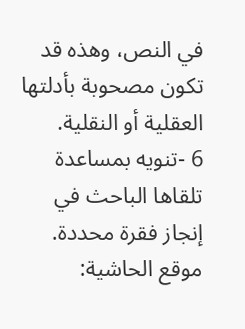في النص، وهذه قد تكون مصحوبة بأدلتها العقلية أو النقلية.
6 -تنويه بمساعدة تلقاها الباحث في إنجاز فقرة محددة.
موقع الحاشية: